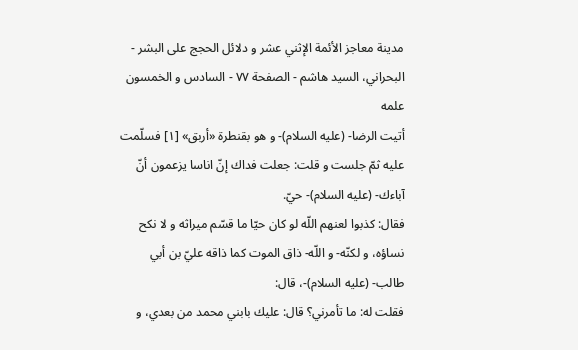مدينة معاجز الأئمة الإثني عشر و دلائل الحجج على البشر - البحراني، السيد هاشم - الصفحة ٧٧ - السادس و الخمسون علمه
أتيت الرضا- (عليه السلام)- و هو بقنطرة «أربق» [١] فسلّمت عليه ثمّ جلست و قلت: جعلت فداك إنّ اناسا يزعمون أنّ آباءك- (عليه السلام)- حيّ.
فقال: كذبوا لعنهم اللّه لو كان حيّا ما قسّم ميراثه و لا نكح نساؤه، و لكنّه- و اللّه- ذاق الموت كما ذاقه عليّ بن أبي طالب- (عليه السلام)-، قال:
فقلت له: ما تأمرني؟ قال: عليك بابني محمد من بعدي، و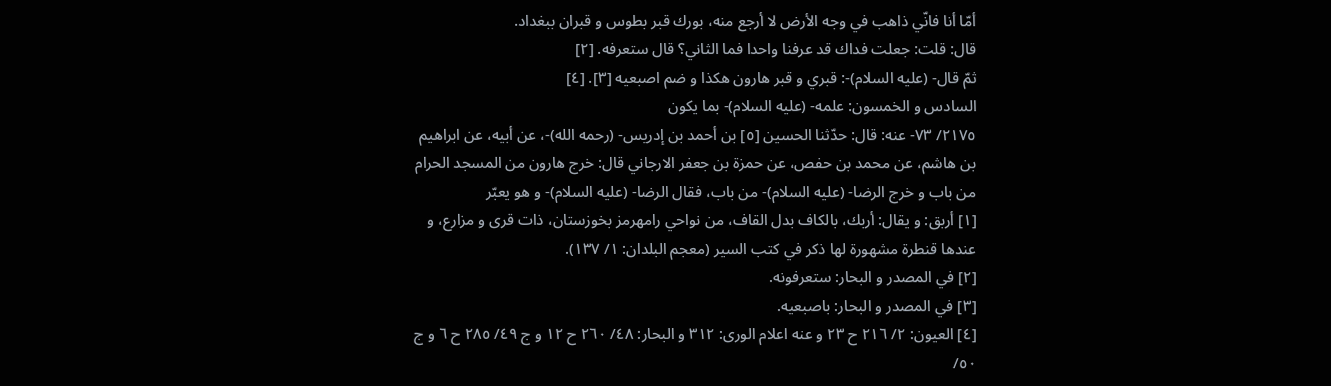أمّا أنا فانّي ذاهب في وجه الأرض لا أرجع منه، بورك قبر بطوس و قبران ببغداد.
قال: قلت: جعلت فداك قد عرفنا واحدا فما الثاني؟ قال ستعرفه. [٢]
ثمّ قال- (عليه السلام)-: قبري و قبر هارون هكذا و ضم اصبعيه [٣]. [٤]
السادس و الخمسون: علمه- (عليه السلام)- بما يكون
٢١٧٥/ ٧٣- عنه: قال: حدّثنا الحسين [٥] بن أحمد بن إدريس- (رحمه الله)-، عن أبيه، عن ابراهيم بن هاشم، عن محمد بن حفص، عن حمزة بن جعفر الارجاني قال: خرج هارون من المسجد الحرام من باب و خرج الرضا- (عليه السلام)- من باب، فقال الرضا- (عليه السلام)- و هو يعبّر
[١] أربق: و يقال: أربك، بالكاف بدل القاف، من نواحي رامهرمز بخوزستان، ذات قرى و مزارع، و عندها قنطرة مشهورة لها ذكر في كتب السير (معجم البلدان: ١/ ١٣٧).
[٢] في المصدر و البحار: ستعرفونه.
[٣] في المصدر و البحار: باصبعيه.
[٤] العيون: ٢/ ٢١٦ ح ٢٣ و عنه اعلام الورى: ٣١٢ و البحار: ٤٨/ ٢٦٠ ح ١٢ و ج ٤٩/ ٢٨٥ ح ٦ و ج ٥٠/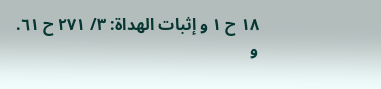١٨ ح ١ و إثبات الهداة: ٣/ ٢٧١ ح ٦١.
و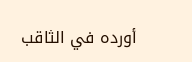أورده في الثاقب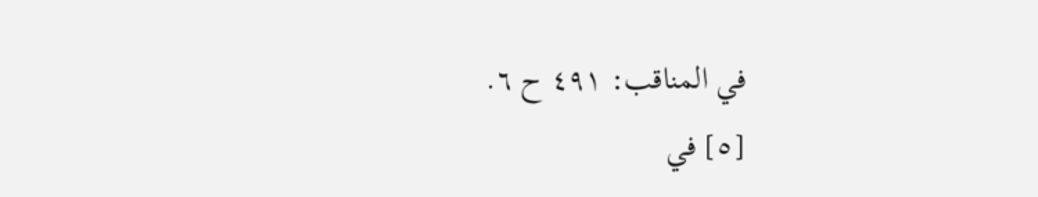في المناقب: ٤٩١ ح ٦.
[٥] في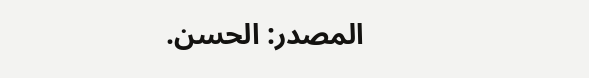المصدر: الحسن.